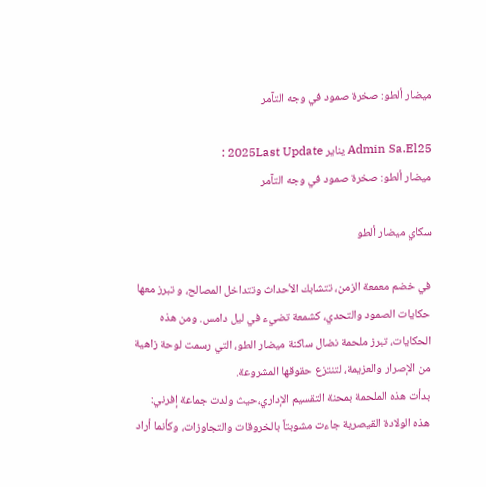ميضار ألطو: صخرة صمود في وجه التآمر

Admin Sa.El25 يناير 2025Last Update :
ميضار ألطو: صخرة صمود في وجه التآمر

سكاي ميضار ألطو

في خضم معمعة الزمن، تتشابك الأحداث وتتداخل المصالح، و تبرز معها حكايات الصمود والتحدي، كشمعة تضيء في ليل دامس. ومن هذه الحكايات، تبرز ملحمة نضال ساكنة ميضار الطو، التي رسمت لوحة زاهية من الإصرار والعزيمة، لتنتزع حقوقها المشروعة.
بدأت هذه الملحمة بمحنة التقسيم الإداري،حيث ولدت جماعة إفرني: هذه الولادة القيصرية جاءت مشوبتاً بالخروقات والتجاوزات، وكأنما أراد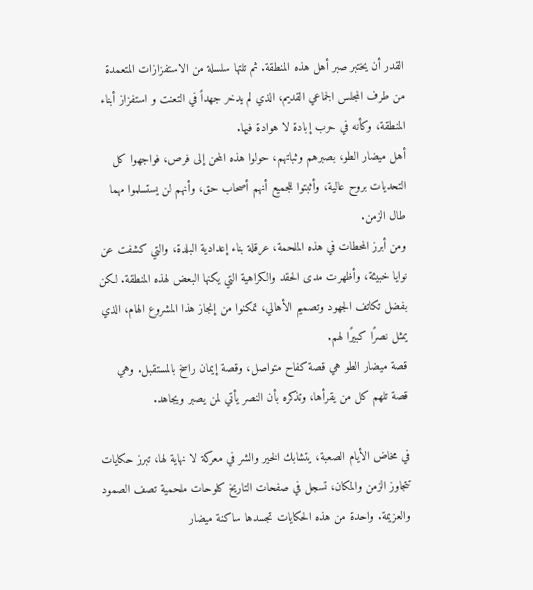القدر أن يختبر صبر أهل هذه المنطقة. ثم تلتها سلسلة من الاستفزازات المتعمدة من طرف المجلس الجماعي القديم، الذي لم يدخر جهداً في التعنت و استفزاز أبناء المنطقة، وكأنه في حرب إبادة لا هوادة فيها.
أهل ميضار الطو، بصبرهم وثباتهم، حولوا هذه المحن إلى فرص، فواجهوا كل التحديات بروح عالية، وأثبتوا للجميع أنهم أصحاب حق، وأنهم لن يستسلموا مهما طال الزمن.
ومن أبرز المحطات في هذه الملحمة، عرقلة بناء إعدادية البلدة، والتي كشفت عن نوايا خبيثة، وأظهرت مدى الحقد والكراهية التي يكنها البعض لهذه المنطقة. لكن بفضل تكاتف الجهود وتصميم الأهالي، تمكنوا من إنجاز هذا المشروع الهام، الذي يمثل نصرًا كبيرًا لهم.
قصة ميضار الطو هي قصة كفاح متواصل، وقصة إيمان راسخ بالمستقبل. وهي قصة تلهم كل من يقرأها، وتذكره بأن النصر يأتي لمن يصبر ويجاهد.

في مخاض الأيام الصعبة، يتشابك الخير والشر في معركة لا نهاية لها، تبرز حكايات تتجاوز الزمن والمكان، تسجل في صفحات التاريخ كلوحات ملحمية تصف الصمود والعزيمة. واحدة من هذه الحكايات تجسدها ساكنة ميضار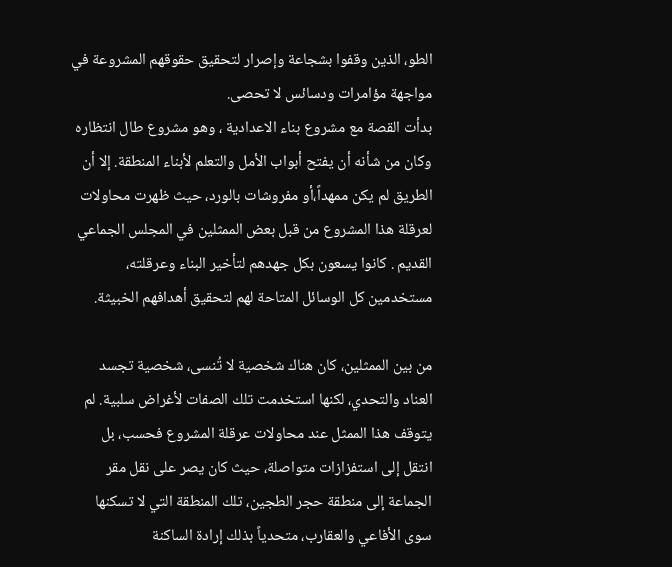الطو، الذين وقفوا بشجاعة وإصرار لتحقيق حقوقهم المشروعة في مواجهة مؤامرات ودسائس لا تحصى.
بدأت القصة مع مشروع بناء الاعدادية ، وهو مشروع طال انتظاره وكان من شأنه أن يفتح أبواب الأمل والتعلم لأبناء المنطقة. إلا أن الطريق لم يكن ممهداً،أو مفروشات بالورد، حيث ظهرت محاولات لعرقلة هذا المشروع من قبل بعض الممثلين في المجلس الجماعي القديم . كانوا يسعون بكل جهدهم لتأخير البناء وعرقلته، مستخدمين كل الوسائل المتاحة لهم لتحقيق أهدافهم الخبيثة.

من بين الممثلين، كان هناك شخصية لا تُنسى، شخصية تجسد العناد والتحدي، لكنها استخدمت تلك الصفات لأغراض سلبية. لم يتوقف هذا الممثل عند محاولات عرقلة المشروع فحسب، بل انتقل إلى استفزازات متواصلة، حيث كان يصر على نقل مقر الجماعة إلى منطقة حجر الطجين، تلك المنطقة التي لا تسكنها سوى الأفاعي والعقارب، متحدياً بذلك إرادة الساكنة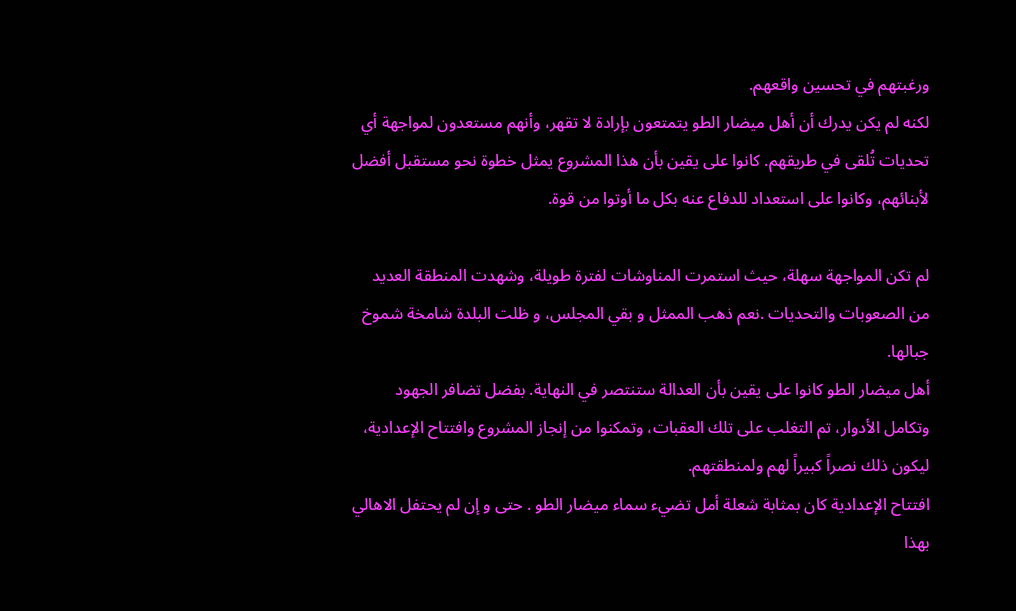ورغبتهم في تحسين واقعهم.
لكنه لم يكن يدرك أن أهل ميضار الطو يتمتعون بإرادة لا تقهر، وأنهم مستعدون لمواجهة أي تحديات تُلقى في طريقهم. كانوا على يقين بأن هذا المشروع يمثل خطوة نحو مستقبل أفضل لأبنائهم، وكانوا على استعداد للدفاع عنه بكل ما أوتوا من قوة.

لم تكن المواجهة سهلة، حيث استمرت المناوشات لفترة طويلة، وشهدت المنطقة العديد من الصعوبات والتحديات .نعم ذهب الممثل و بقي المجلس، و ظلت البلدة شامخة شموخ جبالها.
أهل ميضار الطو كانوا على يقين بأن العدالة ستنتصر في النهاية. بفضل تضافر الجهود وتكامل الأدوار، تم التغلب على تلك العقبات، وتمكنوا من إنجاز المشروع وافتتاح الإعدادية، ليكون ذلك نصراً كبيراً لهم ولمنطقتهم.
افتتاح الإعدادية كان بمثابة شعلة أمل تضيء سماء ميضار الطو . حتى و إن لم يحتفل الاهالي بهذا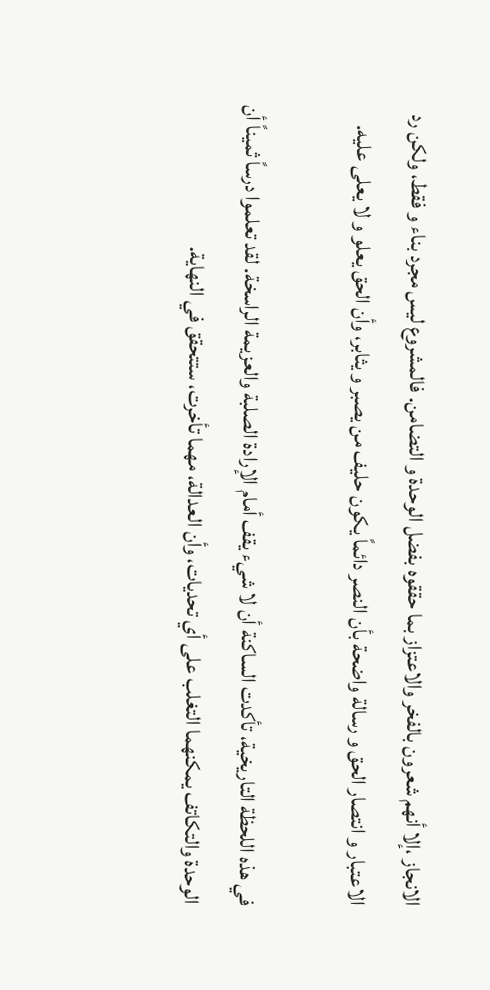الانجاز ،إلا أنهم شعرون بالفخر والاعتزاز بما حققوه بفضل الوحدة و التضامن. فالمشروع ليس مجرد بناء و فقط، ولكن رد الاعتبار و انتصار الحق و رسالة واضحة بأن النصر دائماً يكون حليف من يصبر و يثابر، وأن الحق يعلو و لا يعلى عليه.

في هذه اللحظة التاريخية، تأكدت الساكنة أن لا شيء يقف أمام الإرادة الصلبة والعزيمة الراسخة. لقد تعلموا درساً ثميناً أن الوحدة والتكاتف يمكنهما التغلب على أي تحديات، وأن العدالة، مهما تأخرت، ستتحقق في النهاية.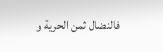فالنضال ثمن الحرية و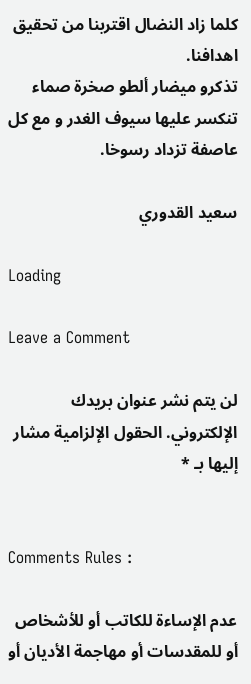كلما زاد النضال اقتربنا من تحقيق اهدافنا.
تذكرو ميضار ألطو صخرة صماء تنكسر عليها سيوف الغدر و مع كل عاصفة تزداد رسوخا.

سعيد القدوري

Loading

Leave a Comment

لن يتم نشر عنوان بريدك الإلكتروني. الحقول الإلزامية مشار إليها بـ *


Comments Rules :

عدم الإساءة للكاتب أو للأشخاص أو للمقدسات أو مهاجمة الأديان أو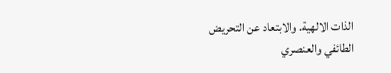الذات الالهية. والابتعاد عن التحريض الطائفي والعنصري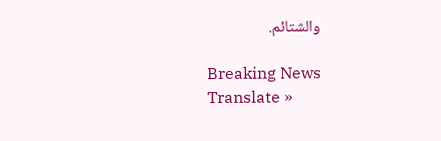والشتائم.

Breaking News
Translate »